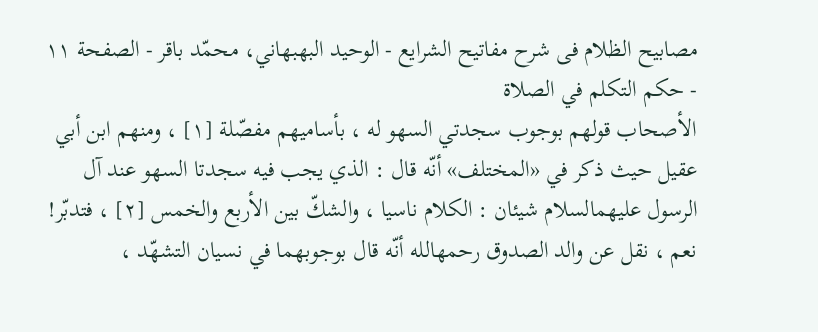مصابيح الظلام فی شرح مفاتیح الشرایع - الوحيد البهبهاني، محمّد باقر - الصفحة ١١ - حكم التكلم في الصلاة
الأصحاب قولهم بوجوب سجدتي السهو له ، بأساميهم مفصّلة [١] ، ومنهم ابن أبي عقيل حيث ذكر في «المختلف» أنّه قال : الذي يجب فيه سجدتا السهو عند آل الرسول عليهمالسلام شيئان : الكلام ناسيا ، والشكّ بين الأربع والخمس [٢] ، فتدبّر!
نعم ، نقل عن والد الصدوق رحمهالله أنّه قال بوجوبهما في نسيان التشهّد ،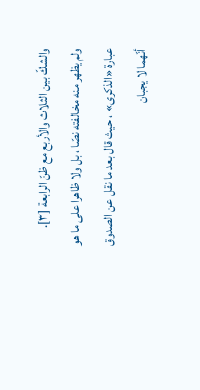والشكّ بين الثلاث والأربع مع ظنّ الرابعة [٣].
ولم يظهر منه مخالفته نصّا ، بل ولا ظاهرا على ما هو عبارة «الذكرى» ، حيث قال بعد ما نقل عن الصدوق أنّهما لا يجبان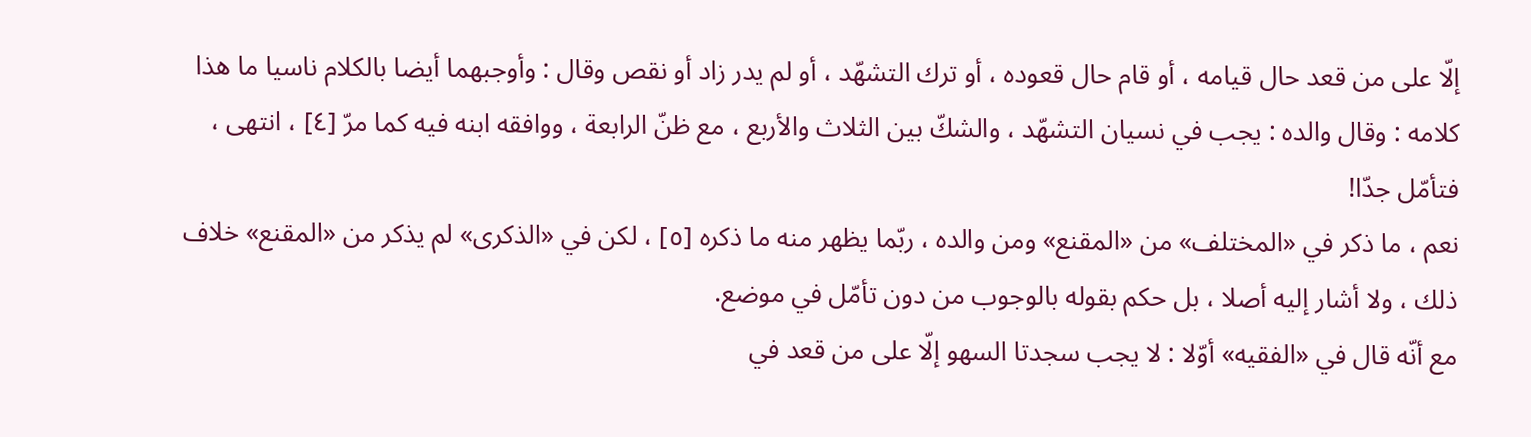إلّا على من قعد حال قيامه ، أو قام حال قعوده ، أو ترك التشهّد ، أو لم يدر زاد أو نقص وقال : وأوجبهما أيضا بالكلام ناسيا ما هذا كلامه : وقال والده : يجب في نسيان التشهّد ، والشكّ بين الثلاث والأربع ، مع ظنّ الرابعة ، ووافقه ابنه فيه كما مرّ [٤] ، انتهى ، فتأمّل جدّا!
نعم ، ما ذكر في «المختلف» من «المقنع» ومن والده ، ربّما يظهر منه ما ذكره [٥] ، لكن في «الذكرى» لم يذكر من «المقنع» خلاف ذلك ، ولا أشار إليه أصلا ، بل حكم بقوله بالوجوب من دون تأمّل في موضع.
مع أنّه قال في «الفقيه» أوّلا : لا يجب سجدتا السهو إلّا على من قعد في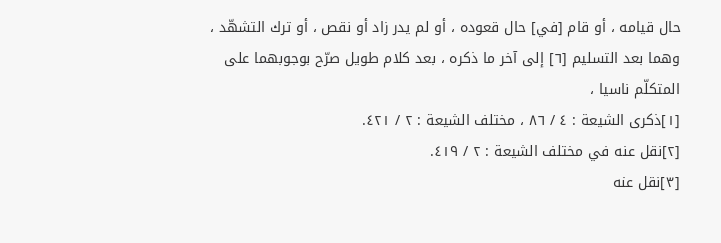حال قيامه ، أو قام [في] حال قعوده ، أو لم يدر زاد أو نقص ، أو ترك التشهّد ، وهما بعد التسليم [٦] إلى آخر ما ذكره ، بعد كلام طويل صرّح بوجوبهما على المتكلّم ناسيا ،
[١]ذكرى الشيعة : ٤ / ٨٦ ، مختلف الشيعة : ٢ / ٤٢١.
[٢]نقل عنه في مختلف الشيعة : ٢ / ٤١٩.
[٣]نقل عنه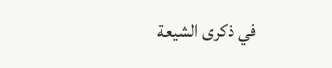في ذكرى الشيعة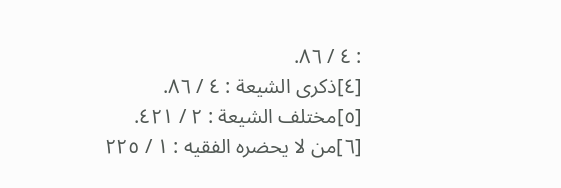: ٤ / ٨٦.
[٤]ذكرى الشيعة : ٤ / ٨٦.
[٥]مختلف الشيعة : ٢ / ٤٢١.
[٦]من لا يحضره الفقيه : ١ / ٢٢٥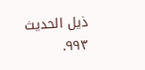ذيل الحديث ٩٩٣.